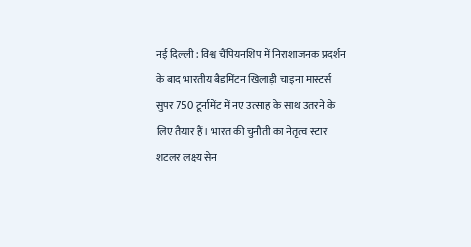नई दिल्ली : विश्व चैंपियनशिप में निराशाजनक प्रदर्शन के बाद भारतीय बैडमिंटन खिलाड़ी चाइना मास्टर्स सुपर 750 टूर्नामेंट में नए उत्साह के साथ उतरने के लिए तैयार हैं। भारत की चुनौती का नेतृत्व स्टार शटलर लक्ष्य सेन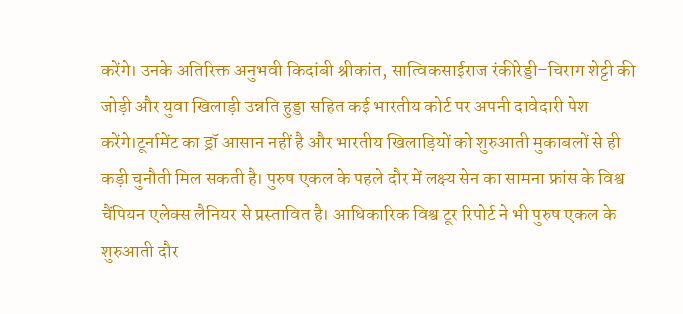करेंगे। उनके अतिरिक्त अनुभवी किदांबी श्रीकांत, सात्विकसाईराज रंकीरेड्डी–चिराग शेट्टी की जोड़ी और युवा खिलाड़ी उन्नति हुड्डा सहित कई भारतीय कोर्ट पर अपनी दावेदारी पेश करेंगे।टूर्नामेंट का ड्रॉ आसान नहीं है और भारतीय खिलाड़ियों को शुरुआती मुकाबलों से ही कड़ी चुनौती मिल सकती है। पुरुष एकल के पहले दौर में लक्ष्य सेन का सामना फ्रांस के विश्व चैंपियन एलेक्स लैनियर से प्रस्तावित है। आधिकारिक विश्व टूर रिपोर्ट ने भी पुरुष एकल के शुरुआती दौर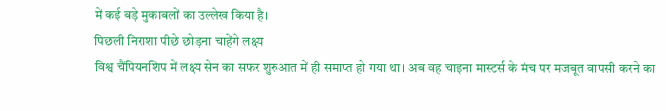में कई बड़े मुकाबलों का उल्लेख किया है।
पिछली निराशा पीछे छोड़ना चाहेंगे लक्ष्य
विश्व चैंपियनशिप में लक्ष्य सेन का सफर शुरुआत में ही समाप्त हो गया था। अब वह चाइना मास्टर्स के मंच पर मजबूत वापसी करने का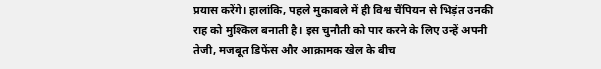प्रयास करेंगे। हालांकि, पहले मुकाबले में ही विश्व चैंपियन से भिड़ंत उनकी राह को मुश्किल बनाती है। इस चुनौती को पार करने के लिए उन्हें अपनी तेजी, मजबूत डिफेंस और आक्रामक खेल के बीच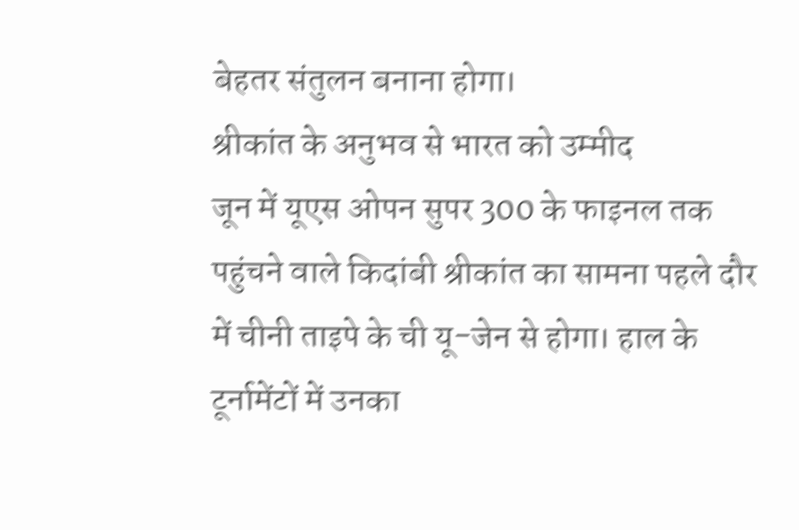बेहतर संतुलन बनाना होगा।
श्रीकांत के अनुभव से भारत को उम्मीद
जून में यूएस ओपन सुपर 300 के फाइनल तक पहुंचने वाले किदांबी श्रीकांत का सामना पहले दौर में चीनी ताइपे के ची यू-जेन से होगा। हाल के टूर्नामेंटों में उनका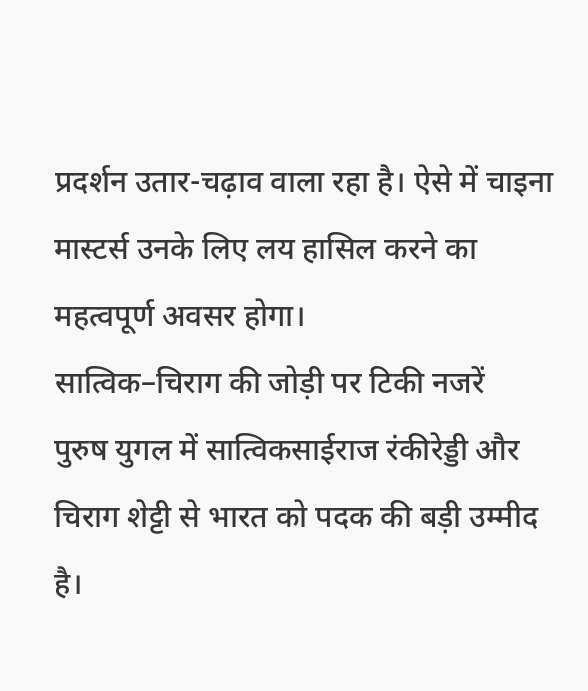प्रदर्शन उतार-चढ़ाव वाला रहा है। ऐसे में चाइना मास्टर्स उनके लिए लय हासिल करने का महत्वपूर्ण अवसर होगा।
सात्विक–चिराग की जोड़ी पर टिकी नजरें
पुरुष युगल में सात्विकसाईराज रंकीरेड्डी और चिराग शेट्टी से भारत को पदक की बड़ी उम्मीद है।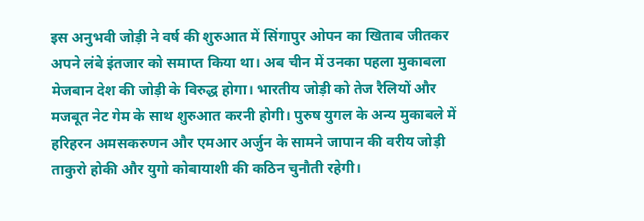इस अनुभवी जोड़ी ने वर्ष की शुरुआत में सिंगापुर ओपन का खिताब जीतकर अपने लंबे इंतजार को समाप्त किया था। अब चीन में उनका पहला मुकाबला मेजबान देश की जोड़ी के विरुद्ध होगा। भारतीय जोड़ी को तेज रैलियों और मजबूत नेट गेम के साथ शुरुआत करनी होगी। पुरुष युगल के अन्य मुकाबले में हरिहरन अमसकरुणन और एमआर अर्जुन के सामने जापान की वरीय जोड़ी ताकुरो होकी और युगो कोबायाशी की कठिन चुनौती रहेगी।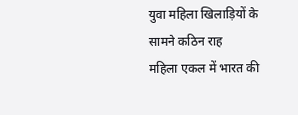युवा महिला खिलाड़ियों के सामने कठिन राह
महिला एकल में भारत की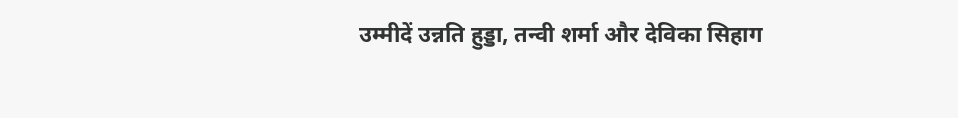उम्मीदें उन्नति हुड्डा, तन्वी शर्मा और देविका सिहाग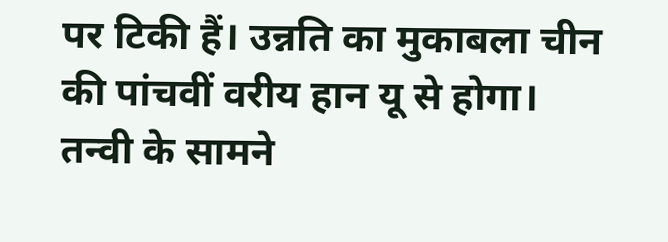पर टिकी हैं। उन्नति का मुकाबला चीन की पांचवीं वरीय हान यू से होगा। तन्वी के सामने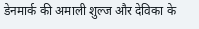डेनमार्क की अमाली शुल्ज और देविका के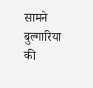सामने बुल्गारिया की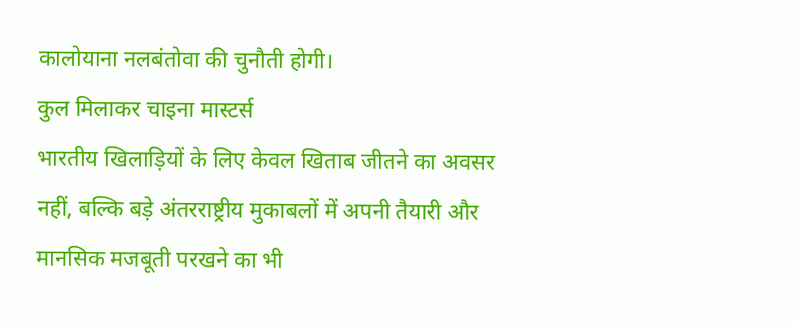कालोयाना नलबंतोवा की चुनौती होगी।
कुल मिलाकर चाइना मास्टर्स
भारतीय खिलाड़ियों के लिए केवल खिताब जीतने का अवसर नहीं, बल्कि बड़े अंतरराष्ट्रीय मुकाबलों में अपनी तैयारी और मानसिक मजबूती परखने का भी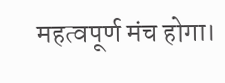महत्वपूर्ण मंच होगा।